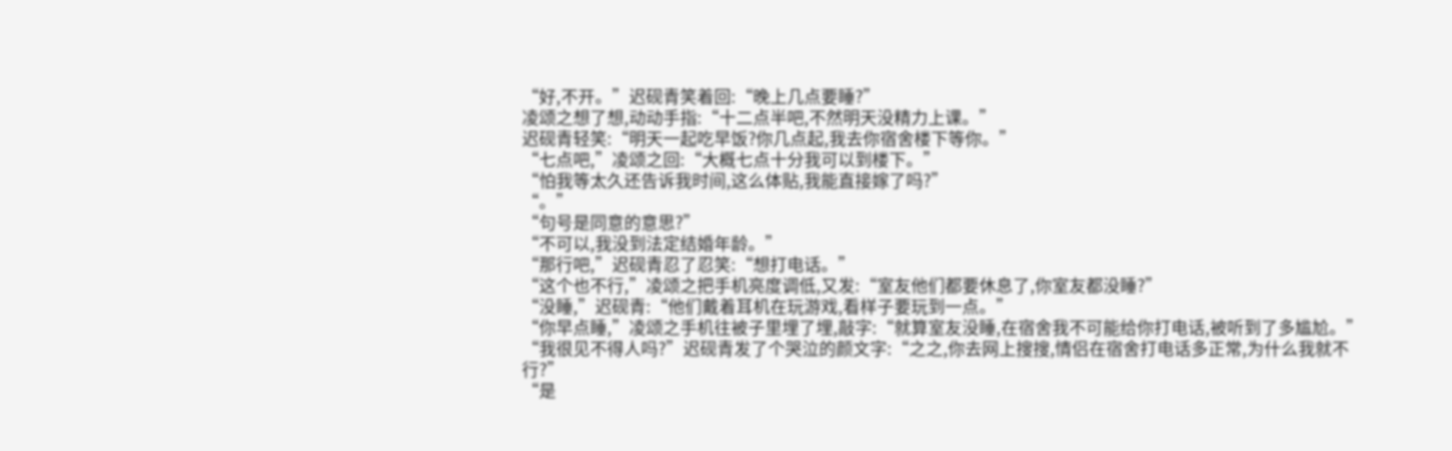“好,不开。”迟砚青笑着回:“晚上几点要睡?”
凌颂之想了想,动动手指:“十二点半吧,不然明天没精力上课。”
迟砚青轻笑:“明天一起吃早饭?你几点起,我去你宿舍楼下等你。”
“七点吧,”凌颂之回:“大概七点十分我可以到楼下。”
“怕我等太久还告诉我时间,这么体贴,我能直接嫁了吗?”
“。”
“句号是同意的意思?”
“不可以,我没到法定结婚年龄。”
“那行吧,”迟砚青忍了忍笑:“想打电话。”
“这个也不行,”凌颂之把手机亮度调低,又发:“室友他们都要休息了,你室友都没睡?”
“没睡,”迟砚青:“他们戴着耳机在玩游戏,看样子要玩到一点。”
“你早点睡,”凌颂之手机往被子里埋了埋,敲字:“就算室友没睡,在宿舍我不可能给你打电话,被听到了多尴尬。”
“我很见不得人吗?”迟砚青发了个哭泣的颜文字:“之之,你去网上搜搜,情侣在宿舍打电话多正常,为什么我就不行?”
“是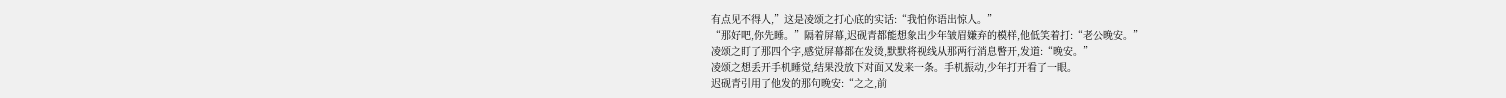有点见不得人,”这是凌颂之打心底的实话:“我怕你语出惊人。”
“那好吧,你先睡。”隔着屏幕,迟砚青都能想象出少年皱眉嫌弃的模样,他低笑着打:“老公晚安。”
凌颂之盯了那四个字,感觉屏幕都在发烫,默默将视线从那两行消息瞥开,发道:“晚安。”
凌颂之想丢开手机睡觉,结果没放下对面又发来一条。手机振动,少年打开看了一眼。
迟砚青引用了他发的那句晚安:“之之,前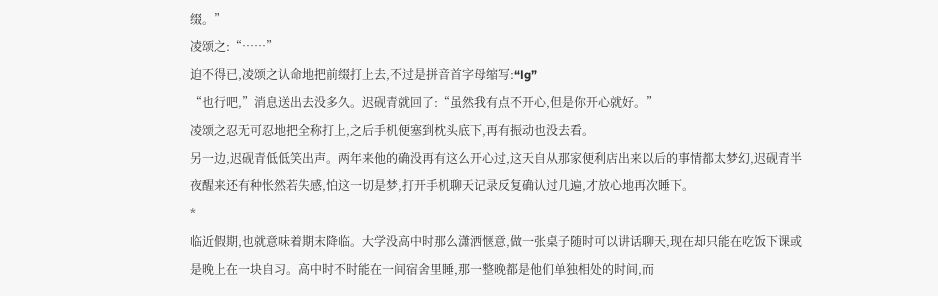缀。”
凌颂之:“……”
迫不得已,凌颂之认命地把前缀打上去,不过是拼音首字母缩写:“lg”
“也行吧,”消息送出去没多久。迟砚青就回了:“虽然我有点不开心,但是你开心就好。”
凌颂之忍无可忍地把全称打上,之后手机便塞到枕头底下,再有振动也没去看。
另一边,迟砚青低低笑出声。两年来他的确没再有这么开心过,这天自从那家便利店出来以后的事情都太梦幻,迟砚青半夜醒来还有种怅然若失感,怕这一切是梦,打开手机聊天记录反复确认过几遍,才放心地再次睡下。
*
临近假期,也就意味着期末降临。大学没高中时那么潇洒惬意,做一张桌子随时可以讲话聊天,现在却只能在吃饭下课或是晚上在一块自习。高中时不时能在一间宿舍里睡,那一整晚都是他们单独相处的时间,而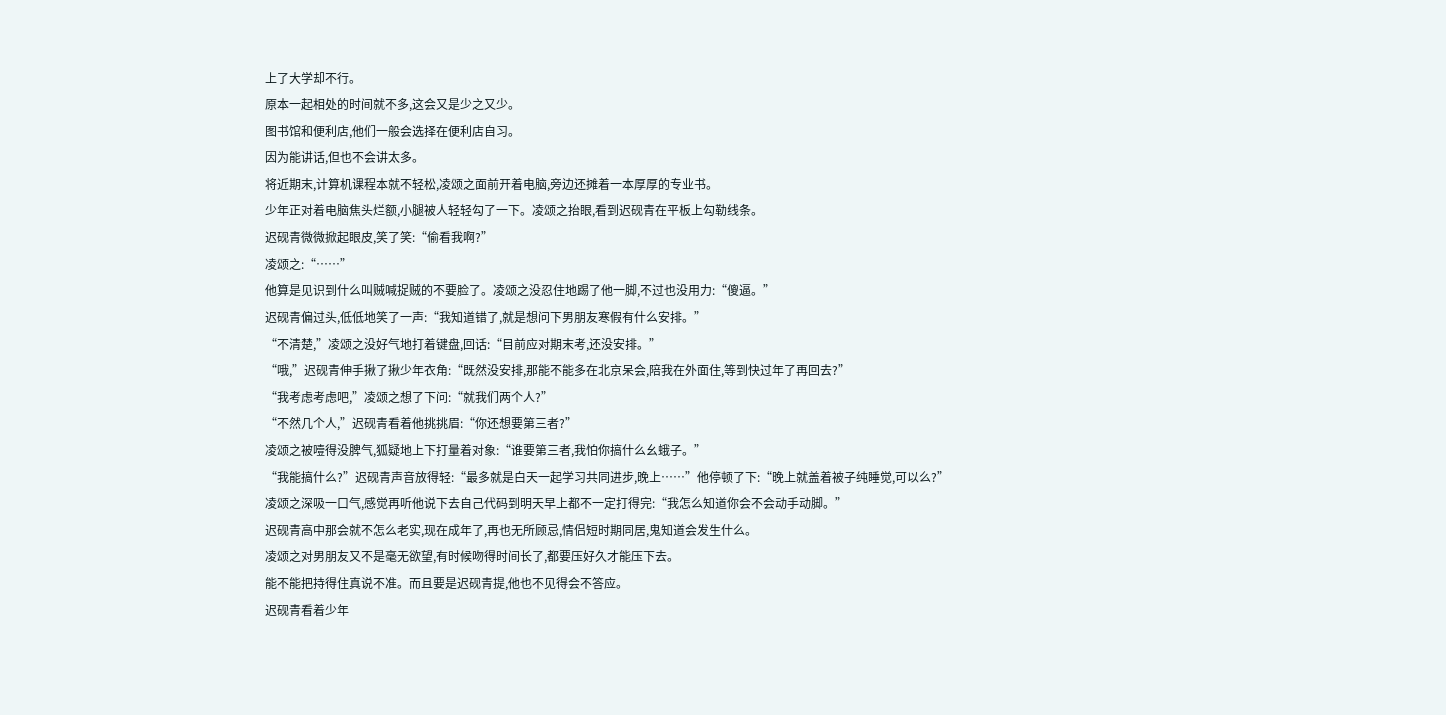上了大学却不行。
原本一起相处的时间就不多,这会又是少之又少。
图书馆和便利店,他们一般会选择在便利店自习。
因为能讲话,但也不会讲太多。
将近期末,计算机课程本就不轻松,凌颂之面前开着电脑,旁边还摊着一本厚厚的专业书。
少年正对着电脑焦头烂额,小腿被人轻轻勾了一下。凌颂之抬眼,看到迟砚青在平板上勾勒线条。
迟砚青微微掀起眼皮,笑了笑:“偷看我啊?”
凌颂之:“……”
他算是见识到什么叫贼喊捉贼的不要脸了。凌颂之没忍住地踢了他一脚,不过也没用力:“傻逼。”
迟砚青偏过头,低低地笑了一声:“我知道错了,就是想问下男朋友寒假有什么安排。”
“不清楚,”凌颂之没好气地打着键盘,回话:“目前应对期末考,还没安排。”
“哦,”迟砚青伸手揪了揪少年衣角:“既然没安排,那能不能多在北京呆会,陪我在外面住,等到快过年了再回去?”
“我考虑考虑吧,”凌颂之想了下问:“就我们两个人?”
“不然几个人,”迟砚青看着他挑挑眉:“你还想要第三者?”
凌颂之被噎得没脾气,狐疑地上下打量着对象:“谁要第三者,我怕你搞什么幺蛾子。”
“我能搞什么?”迟砚青声音放得轻:“最多就是白天一起学习共同进步,晚上……”他停顿了下:“晚上就盖着被子纯睡觉,可以么?”
凌颂之深吸一口气,感觉再听他说下去自己代码到明天早上都不一定打得完:“我怎么知道你会不会动手动脚。”
迟砚青高中那会就不怎么老实,现在成年了,再也无所顾忌,情侣短时期同居,鬼知道会发生什么。
凌颂之对男朋友又不是毫无欲望,有时候吻得时间长了,都要压好久才能压下去。
能不能把持得住真说不准。而且要是迟砚青提,他也不见得会不答应。
迟砚青看着少年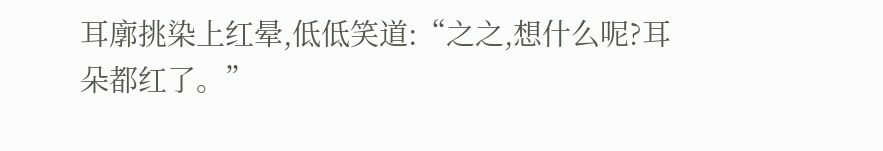耳廓挑染上红晕,低低笑道:“之之,想什么呢?耳朵都红了。”